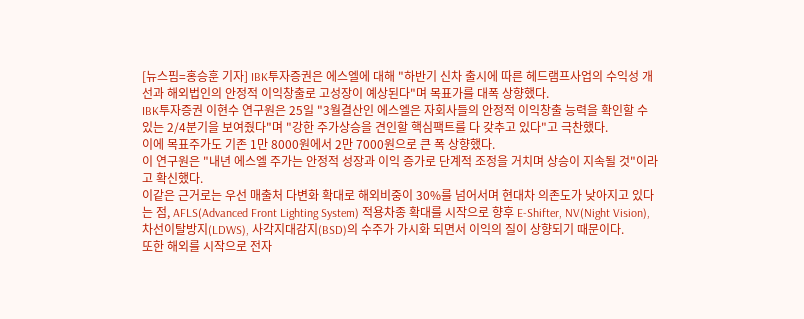[뉴스핌=홍승훈 기자] IBK투자증권은 에스엘에 대해 "하반기 신차 출시에 따른 헤드램프사업의 수익성 개선과 해외법인의 안정적 이익창출로 고성장이 예상된다"며 목표가를 대폭 상향했다.
IBK투자증권 이현수 연구원은 25일 "3월결산인 에스엘은 자회사들의 안정적 이익창출 능력을 확인할 수 있는 2/4분기을 보여줬다"며 "강한 주가상승을 견인할 핵심팩트를 다 갖추고 있다"고 극찬했다.
이에 목표주가도 기존 1만 8000원에서 2만 7000원으로 큰 폭 상향했다.
이 연구원은 "내년 에스엘 주가는 안정적 성장과 이익 증가로 단계적 조정을 거치며 상승이 지속될 것"이라고 확신했다.
이같은 근거로는 우선 매출처 다변화 확대로 해외비중이 30%를 넘어서며 현대차 의존도가 낮아지고 있다는 점, AFLS(Advanced Front Lighting System) 적용차종 확대를 시작으로 향후 E-Shifter, NV(Night Vision), 차선이탈방지(LDWS), 사각지대감지(BSD)의 수주가 가시화 되면서 이익의 질이 상향되기 때문이다.
또한 해외를 시작으로 전자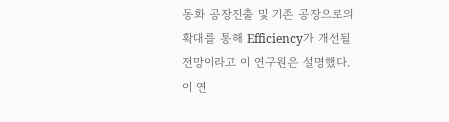동화 공장진출 및 기존 공장으로의 확대를 통해 Efficiency가 개선될 전망이라고 이 연구원은 설명했다.
이 연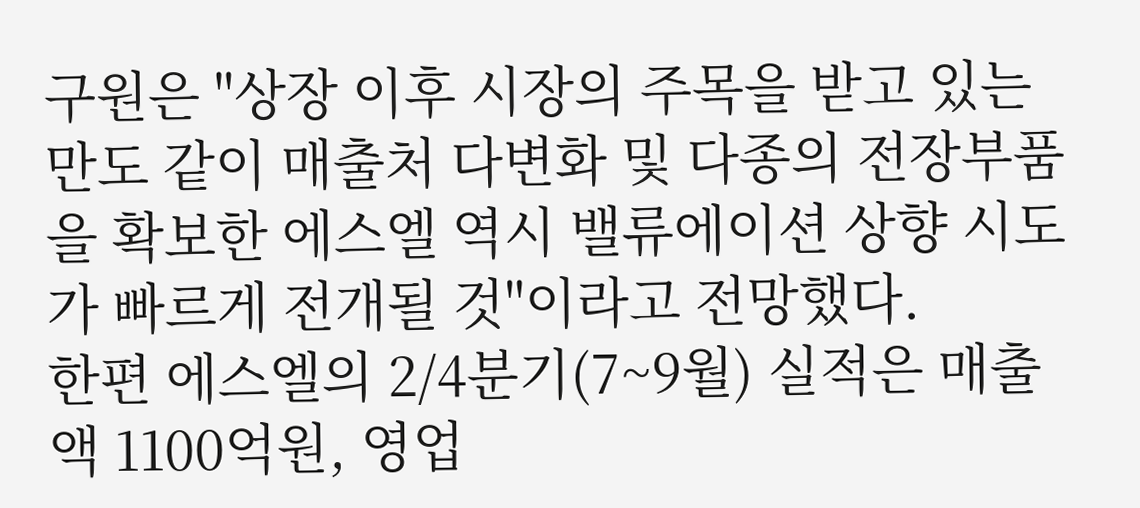구원은 "상장 이후 시장의 주목을 받고 있는 만도 같이 매출처 다변화 및 다종의 전장부품을 확보한 에스엘 역시 밸류에이션 상향 시도가 빠르게 전개될 것"이라고 전망했다.
한편 에스엘의 2/4분기(7~9월) 실적은 매출액 1100억원, 영업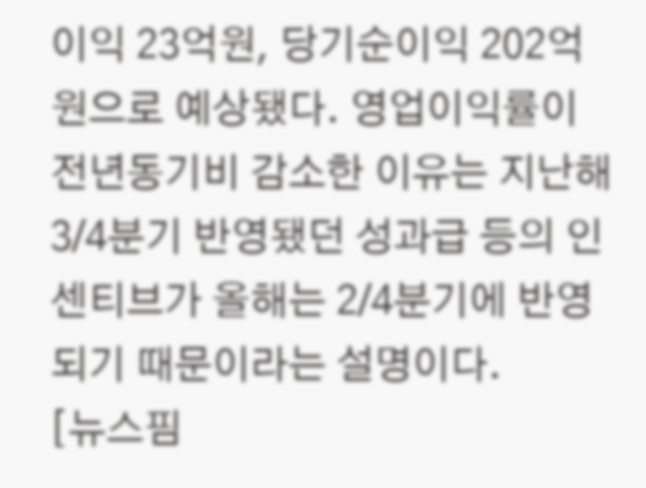이익 23억원, 당기순이익 202억원으로 예상됐다. 영업이익률이 전년동기비 감소한 이유는 지난해 3/4분기 반영됐던 성과급 등의 인센티브가 올해는 2/4분기에 반영되기 때문이라는 설명이다.
[뉴스핌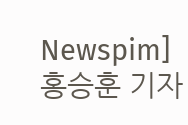Newspim] 홍승훈 기자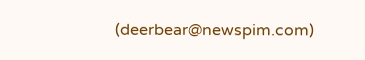(deerbear@newspim.com)